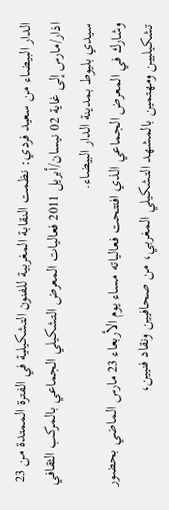الدار البيضاء من سعيد فردي: نظمت النقابة المغربية للفنون التشكيلية في الفترة الممتدة من 23 اذار/مارس إلى غاية 02 نيسان/أبريل 2011 فعاليات المعرض التشكيلي الجماعي بالمركب الثقافي سيدي بليوط بمدينة الدار البيضاء.
وشارك في المعرض الجماعي الذي افتتحت فعالياته مساء يوم الأربعاء 23 مارس الماضي بحضور تشكيليين ومهتمين بالمشهد التشكيلي المغربي، من صحافيين ونقاد فنيين،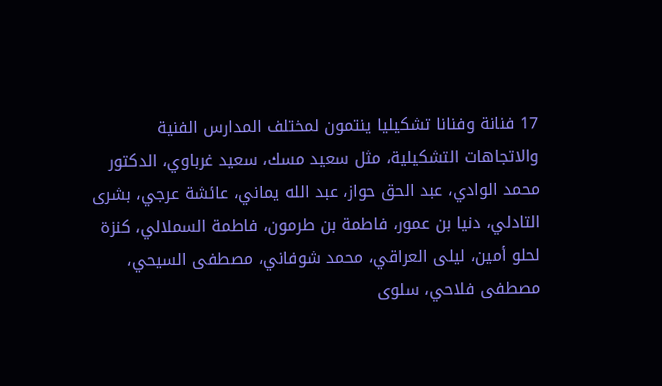17 فنانة وفنانا تشكيليا ينتمون لمختلف المدارس الفنية والاتجاهات التشكيلية، مثل سعيد مسك، سعيد غرباوي، الدكتور محمد الوادي، عبد الحق حواز، عبد الله يماني، عائشة عرجي، بشرى التادلي، دنيا بن عمور، فاطمة بن طرمون، فاطمة السملالي، كنزة لحلو أمين، ليلى العراقي، محمد شوفاني، مصطفى السيحي، مصطفى فلاحي، سلوى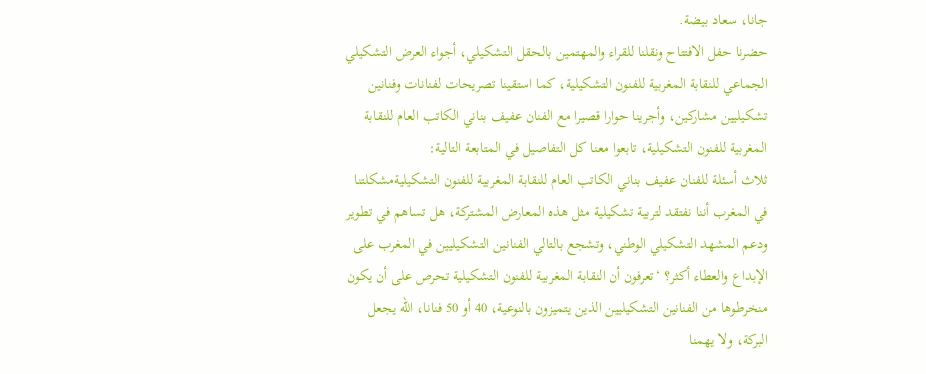جانا، سعاد بيضة.
حضرنا حفل الافتتاح ونقلنا للقراء والمهتمين بالحقل التشكيلي، أجواء العرض التشكيلي الجماعي للنقابة المغربية للفنون التشكيلية، كما استقينا تصريحات لفنانات وفنانين تشكيليين مشاركين، وأجرينا حوارا قصيرا مع الفنان عفيف بناني الكاتب العام للنقابة المغربية للفنون التشكيلية، تابعوا معنا كل التفاصيل في المتابعة التالية:
ثلاث أسئلة للفنان عفيف بناني الكاتب العام للنقابة المغربية للفنون التشكيليةمشكلتنا في المغرب أننا نفتقد لتربية تشكيلية مثل هذه المعارض المشتركة، هل تساهم في تطوير ودعم المشهد التشكيلي الوطني، وتشجع بالتالي الفنانين التشكيليين في المغرب على الإبداع والعطاء أكثر؟ ‘تعرفون أن النقابة المغربية للفنون التشكيلية تحرص على أن يكون منخرطوها من الفنانين التشكيليين الذين يتميزون بالنوعية، 40 أو 50 فنانا، الله يجعل البركة، ولا يهمنا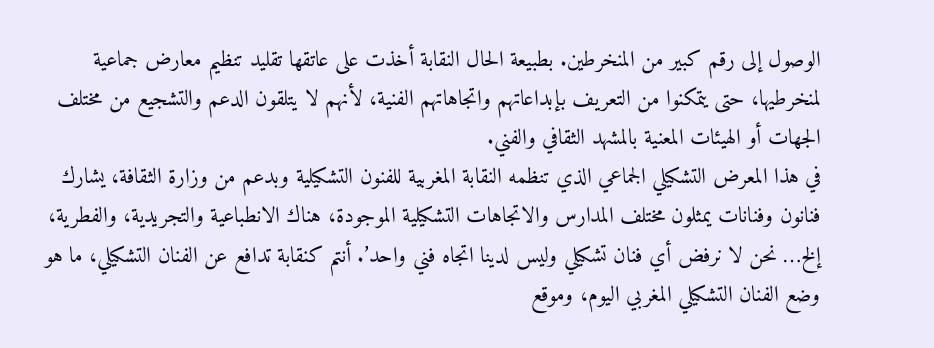الوصول إلى رقم كبير من المنخرطين. بطبيعة الحال النقابة أخذت على عاتقها تقليد تنظيم معارض جماعية لمنخرطيها، حتى يتمكنوا من التعريف بإبداعاتهم واتجاهاتهم الفنية، لأنهم لا يتلقون الدعم والتشجيع من مختلف الجهات أو الهيئات المعنية بالمشهد الثقافي والفني.
في هذا المعرض التشكيلي الجماعي الذي تنظمه النقابة المغربية للفنون التشكيلية وبدعم من وزارة الثقافة، يشارك فنانون وفنانات يمثلون مختلف المدارس والاتجاهات التشكيلية الموجودة، هناك الانطباعية والتجريدية، والفطرية، إلخ… نحن لا نرفض أي فنان تشكيلي وليس لدينا اتجاه فني واحد’. أنتم كنقابة تدافع عن الفنان التشكيلي، ما هو وضع الفنان التشكيلي المغربي اليوم، وموقع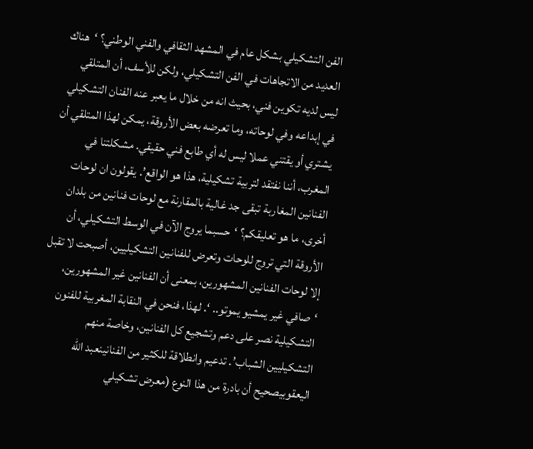الفن التشكيلي بشكل عام في المشهد الثقافي والفني الوطني؟ ‘هناك العديد من الاتجاهات في الفن التشكيلي، ولكن للأسف، أن المتلقي ليس لديه تكوين فني، بحيث انه من خلال ما يعبر عنه الفنان التشكيلي في إبداعه وفي لوحاته، وما تعرضه بعض الأروقة، يمكن لهذا المتلقي أن يشتري أو يقتني عملا ليس له أي طابع فني حقيقي. مشكلتنا في المغرب، أننا نفتقد لتربية تشكيلية، هذا هو الواقع’. يقولون ان لوحات الفنانين المغاربة تبقى جد غالية بالمقارنة مع لوحات فنانين من بلدان أخرى، ما هو تعليقكم؟ ‘حسبما يروج الآن في الوسط التشكيلي، أن الأروقة التي تروج للوحات وتعرض للفنانين التشكيليين، أصبحت لا تقبل إلا لوحات الفنانين المشهورين، بمعنى أن الفنانين غير المشهورين، ‘صافي غير يمشيو يموتو.. ‘. لهذا، فنحن في النقابة المغربية للفنون التشكيلية نصر على دعم وتشجيع كل الفنانين، وخاصة منهم التشكيليين الشباب’. تدعيم وانطلاقة للكثير من الفنانينعبد الله اليعقوبيصحيح أن بادرة من هذا النوع (معرض تشكيلي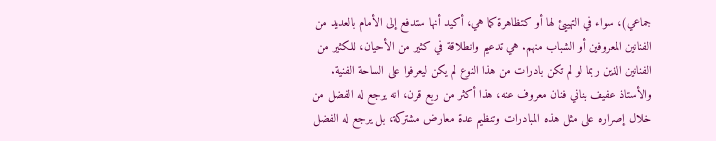جماعي)، سواء في التهييئ لها أو كتظاهرة كما هي، أكيد أنها ستدفع إلى الأمام بالعديد من الفنانين المعروفين أو الشباب منهم. هي تدعيم وانطلاقة في كثير من الأحيان، للكثير من الفنانين الذين ربما لو لم تكن بادرات من هذا النوع لم يكن ليعرفوا على الساحة الفنية.
والأستاذ عفيف بناني فنان معروف عنه، هذا أكثر من ربع قرن، انه يرجع له الفضل من خلال إصراره على مثل هذه المبادرات وتنظيم عدة معارض مشتركة، بل يرجع له الفضل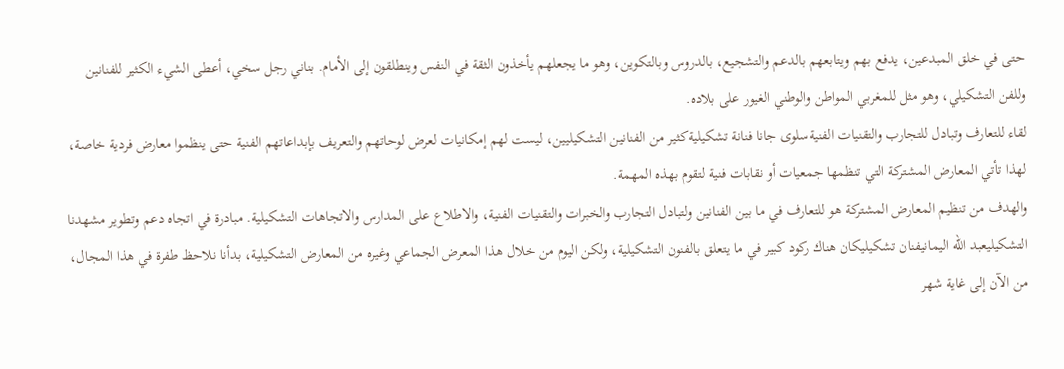حتى في خلق المبدعين، يدفع بهم ويتابعهم بالدعم والتشجيع، بالدروس وبالتكوين، وهو ما يجعلهم يأخذون الثقة في النفس وينطلقون إلى الأمام. بناني رجل سخي، أعطى الشيء الكثير للفنانين وللفن التشكيلي، وهو مثل للمغربي المواطن والوطني الغيور على بلاده.
لقاء للتعارف وتبادل للتجارب والتقنيات الفنيةسلوى جانا فنانة تشكيليةكثير من الفنانين التشكيليين، ليست لهم إمكانيات لعرض لوحاتهم والتعريف بإبداعاتهم الفنية حتى ينظموا معارض فردية خاصة، لهذا تأتي المعارض المشتركة التي تنظمها جمعيات أو نقابات فنية لتقوم بهذه المهمة.
والهدف من تنظيم المعارض المشتركة هو للتعارف في ما بين الفنانين ولتبادل التجارب والخبرات والتقنيات الفنية، والاطلاع على المدارس والاتجاهات التشكيلية. مبادرة في اتجاه دعم وتطوير مشهدنا التشكيليعبد الله اليمانيفنان تشكيليكان هناك ركود كبير في ما يتعلق بالفنون التشكيلية، ولكن اليوم من خلال هذا المعرض الجماعي وغيره من المعارض التشكيلية، بدأنا نلاحظ طفرة في هذا المجال، من الآن إلى غاية شهر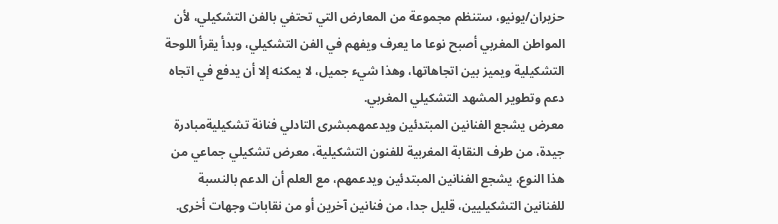حزيران/يونيو، ستنظم مجموعة من المعارض التي تحتفي بالفن التشكيلي، لأن المواطن المغربي أصبح نوعا ما يعرف ويفهم في الفن التشكيلي، وبدأ يقرأ اللوحة التشكيلية ويميز بين اتجاهاتها، وهذا شيء جميل، لا يمكنه إلا أن يدفع في اتجاه دعم وتطوير المشهد التشكيلي المغربي.
معرض يشجع الفنانين المبتدئين ويدعمهمبشرى التادلي فنانة تشكيليةمبادرة جيدة، من طرف النقابة المغربية للفنون التشكيلية، معرض تشكيلي جماعي من هذا النوع، يشجع الفنانين المبتدئين ويدعمهم، مع العلم أن الدعم بالنسبة للفنانين التشكيليين، قليل جدا، من فنانين آخرين أو من نقابات وجهات أخرى.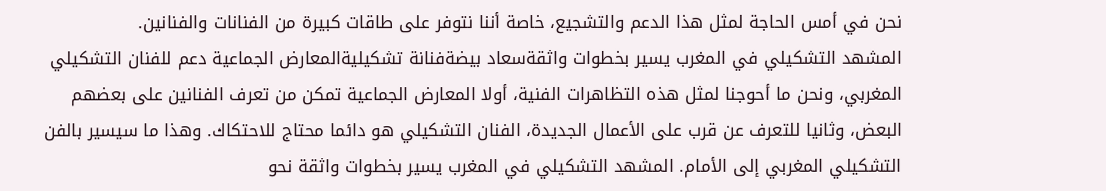نحن في أمس الحاجة لمثل هذا الدعم والتشجيع، خاصة أننا نتوفر على طاقات كبيرة من الفنانات والفنانين.
المشهد التشكيلي في المغرب يسير بخطوات واثقةسعاد بيضةفنانة تشكيليةالمعارض الجماعية دعم للفنان التشكيلي المغربي، ونحن ما أحوجنا لمثل هذه التظاهرات الفنية، أولا المعارض الجماعية تمكن من تعرف الفنانين على بعضهم البعض، وثانيا للتعرف عن قرب على الأعمال الجديدة، الفنان التشكيلي هو دائما محتاج للاحتكاك. وهذا ما سيسير بالفن التشكيلي المغربي إلى الأمام. المشهد التشكيلي في المغرب يسير بخطوات واثقة نحو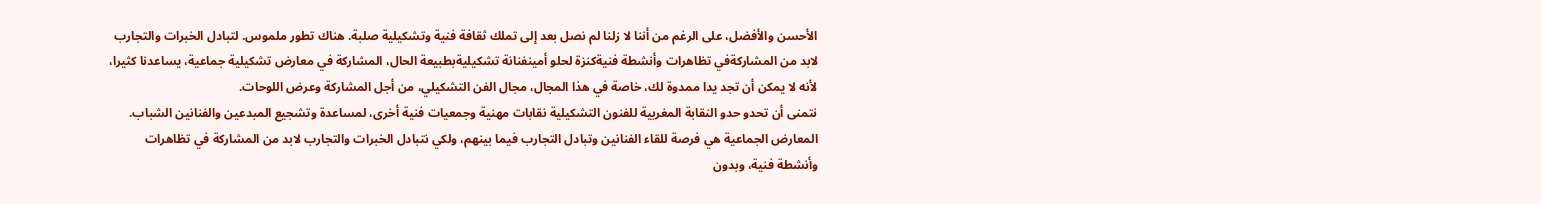الأحسن والأفضل، على الرغم من أننا لا زلنا لم نصل بعد إلى تملك ثقافة فنية وتشكيلية صلبة. هناك تطور ملموس. لتبادل الخبرات والتجارب لابد من المشاركةفي تظاهرات وأنشطة فنيةكنزة لحلو أمينفنانة تشكيليةبطبيعة الحال، المشاركة في معارض تشكيلية جماعية، يساعدنا كثيرا، لأنه لا يمكن أن تجد يدا ممدوة لك، خاصة في هذا المجال، مجال الفن التشكيلي، من أجل المشاركة وعرض اللوحات.
نتمنى أن تحدو حدو النقابة المغربية للفنون التشكيلية نقابات مهنية وجمعيات فنية أخرى، لمساعدة وتشجيع المبدعين والفنانين الشباب. المعارض الجماعية هي فرصة للقاء الفنانين وتبادل التجارب فيما بينهم، ولكي نتبادل الخبرات والتجارب لابد من المشاركة في تظاهرات وأنشطة فنية، وبدون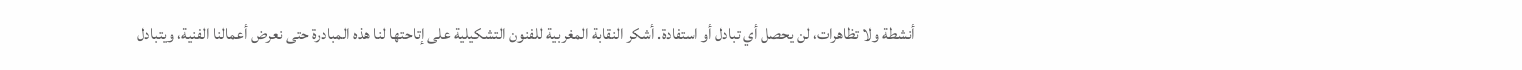أنشطة ولا تظاهرات، لن يحصل أي تبادل أو استفادة. أشكر النقابة المغربية للفنون التشكيلية على إتاحتها لنا هذه المبادرة حتى نعرض أعمالنا الفنية، ويتبادل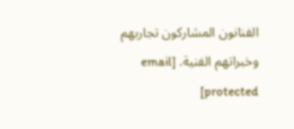الفنانون المشاركون تجاربهم وخبراتهم الفنية. [email protected]